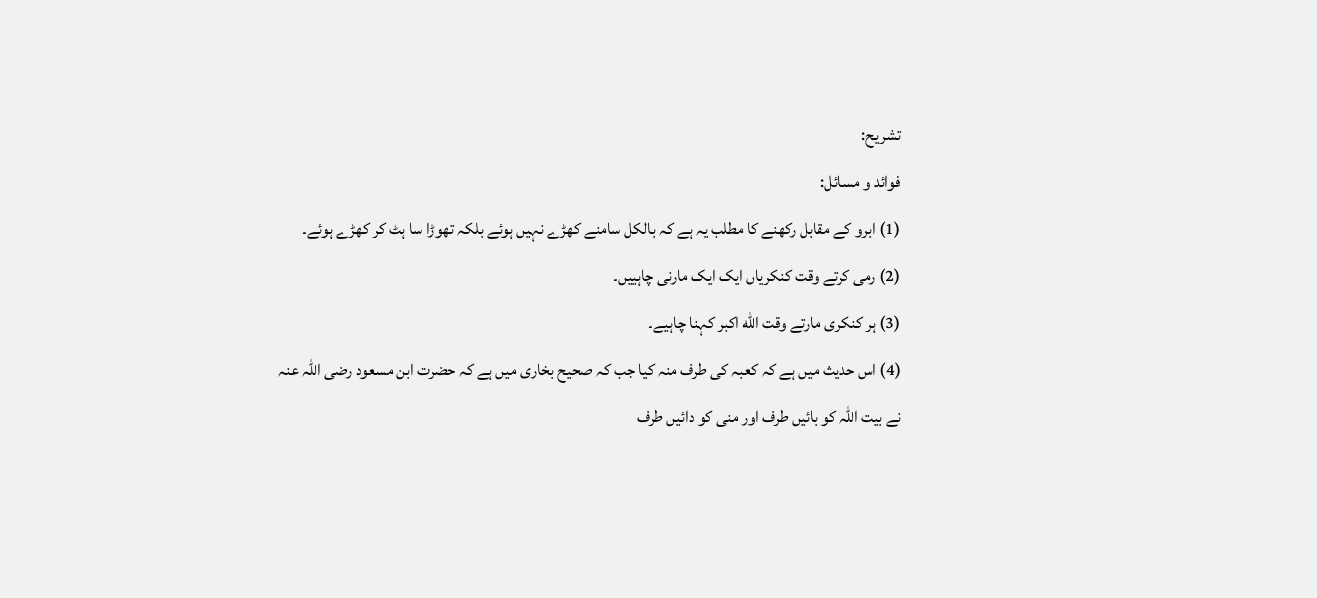تشریح:
فوائد و مسائل:
(1) ابرو کے مقابل رکھنے کا مطلب یہ ہے کہ بالکل سامنے کھڑے نہیں ہوئے بلکہ تھوڑا سا ہٹ کر کھڑے ہوئے۔
(2) رمی کرتے وقت کنکریاں ایک ایک مارنی چاہییں۔
(3) ہر کنکری مارتے وقت الله اكبر کہنا چاہیے۔
(4) اس حدیث میں ہے کہ کعبہ کی طرف منہ کیا جب کہ صحیح بخاری میں ہے کہ حضرت ابن مسعود رضی اللہ عنہ نے بیت اللہ کو بائیں طرف اور منی کو دائیں طرف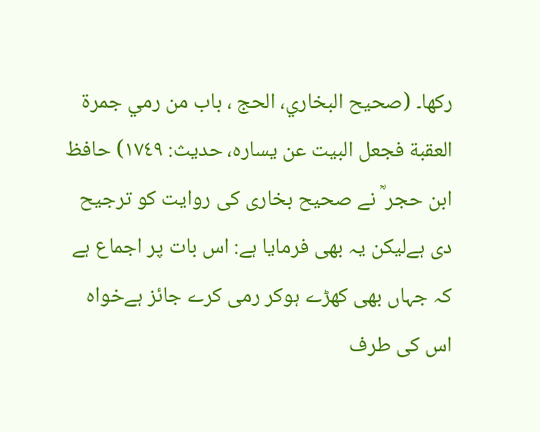رکھا۔ (صحيح البخاري، الحج ، باب من رمي جمرة العقبة فجعل البيت عن يساره، حديث: ١٧٤٩) حافظ ابن حجر ؒ نے صحیح بخاری کی روایت کو ترجیح دی ہےلیکن یہ بھی فرمایا ہے: اس بات پر اجماع ہے کہ جہاں بھی کھڑے ہوکر رمی کرے جائز ہےخواہ اس کی طرف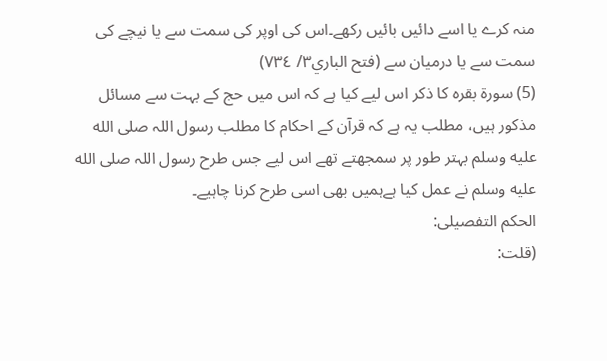منہ کرے یا اسے دائیں بائیں رکھے۔اس کی اوپر کی سمت سے یا نیچے کی سمت سے یا درمیان سے (فتح الباري٣/ ٧٣٤)
(5) سورۃ بقرہ کا ذکر اس لیے کیا ہے کہ اس میں حج کے بہت سے مسائل مذکور ہیں، مطلب یہ ہے کہ قرآن کے احکام کا مطلب رسول اللہ صلى الله عليه وسلم بہتر طور پر سمجھتے تھے اس لیے جس طرح رسول اللہ صلى الله عليه وسلم نے عمل کیا ہےہمیں بھی اسی طرح کرنا چاہیے۔
الحکم التفصیلی:
(قلت: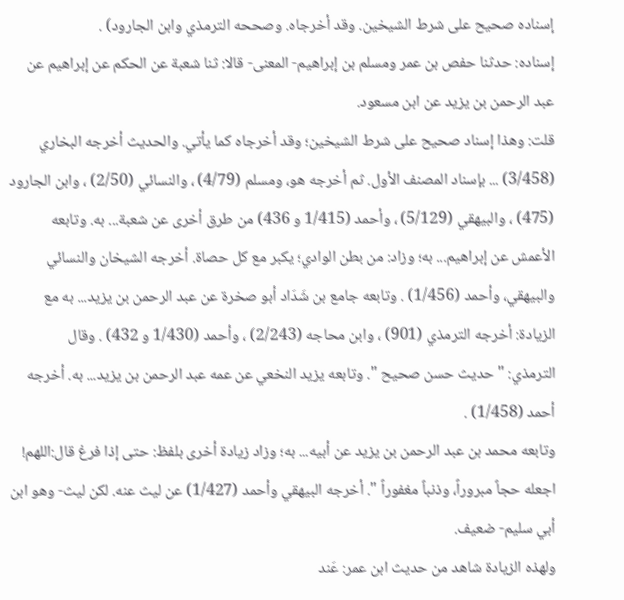إسناده صحيح على شرط الشيخين. وقد أخرجاه. وصححه الترمذي وابن الجارود) .
إسناده: حدثنا حفص بن عمر ومسلم بن إبراهيم- المعنى- قالا: ثنا شعبة عن الحكم عن إبراهيم عن عبد الرحمن بن يزيد عن ابن مسعود.
قلت: وهذا إسناد صحيح على شرط الشيخين؛ وقد أخرجاه كما يأتي. والحديث أخرجه البخاري (3/458) ... بإسناد المصنف الأول. ثم أخرجه هو، ومسلم (4/79) ، والنسائي (2/50) ، وابن الجارود (475) ، والبيهقي (5/129) ، وأحمد (1/415 و 436) من طرق أخرى عن شعبة... به. وتابعه الأعمش عن إبراهيم... به؛ وزاد: من بطن الوادي؛ يكبر مع كل حصاة. أخرجه الشيخان والنسائي والبيهقي، وأحمد (1/456) . وتابعه جامع بن شَدَاد أبو صخرة عن عبد الرحمن بن يزيد... به مع الزيادة: أخرجه الترمذي (901) ، وابن محاجه (2/243) ، وأحمد (1/430 و 432) . وقال
الترمذي: " حديث حسن صحيح ". وتابعه يزيد النخعي عن عمه عبد الرحمن بن يزيد... به. أخرجه أحمد (1/458) .
وتابعه محمد بن عبد الرحمن بن يزيد عن أبيه... به؛ وزاد زيادة أخرى بلفظ: حتى إذا فرغ قال:اللهم! اجعله حجاً مبروراً، وذنباً مغفوراً ". أخرجه البيهقي وأحمد (1/427) عن ليث عنه. لكن ليث- وهو ابن أبي سليم- ضعيف.
ولهذه الزيادة شاهد من حديث ابن عمر: عَند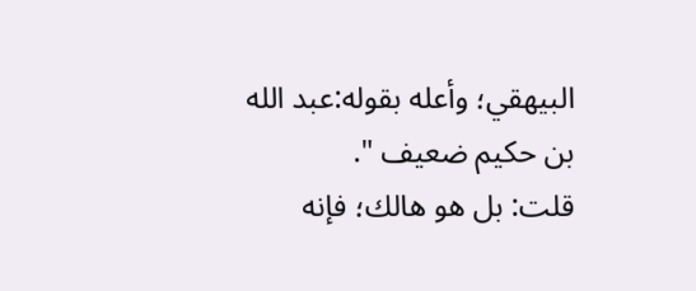البيهقي؛ وأعله بقوله:عبد الله بن حكيم ضعيف ".
قلت: بل هو هالك؛ فإنه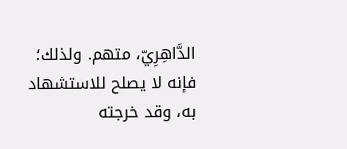الدَّاهِرِيّ، متهم. ولذلك؛ فإنه لا يصلح للاستشهاد به، وقد خرجته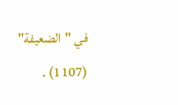في "الضعيفة" (1107) .